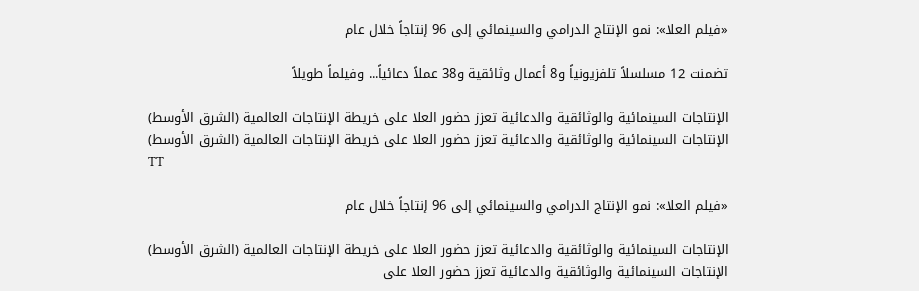«فيلم العلا»: نمو الإنتاج الدرامي والسينمائي إلى 96 إنتاجاً خلال عام

تضمنت 12 مسلسلاً تلفزيونياً و8 أعمال وثائقية و38 عملاً دعائياً... وفيلماً طويلاً

الإنتاجات السينمائية والوثائقية والدعائية تعزز حضور العلا على خريطة الإنتاجات العالمية (الشرق الأوسط)
الإنتاجات السينمائية والوثائقية والدعائية تعزز حضور العلا على خريطة الإنتاجات العالمية (الشرق الأوسط)
TT

«فيلم العلا»: نمو الإنتاج الدرامي والسينمائي إلى 96 إنتاجاً خلال عام

الإنتاجات السينمائية والوثائقية والدعائية تعزز حضور العلا على خريطة الإنتاجات العالمية (الشرق الأوسط)
الإنتاجات السينمائية والوثائقية والدعائية تعزز حضور العلا على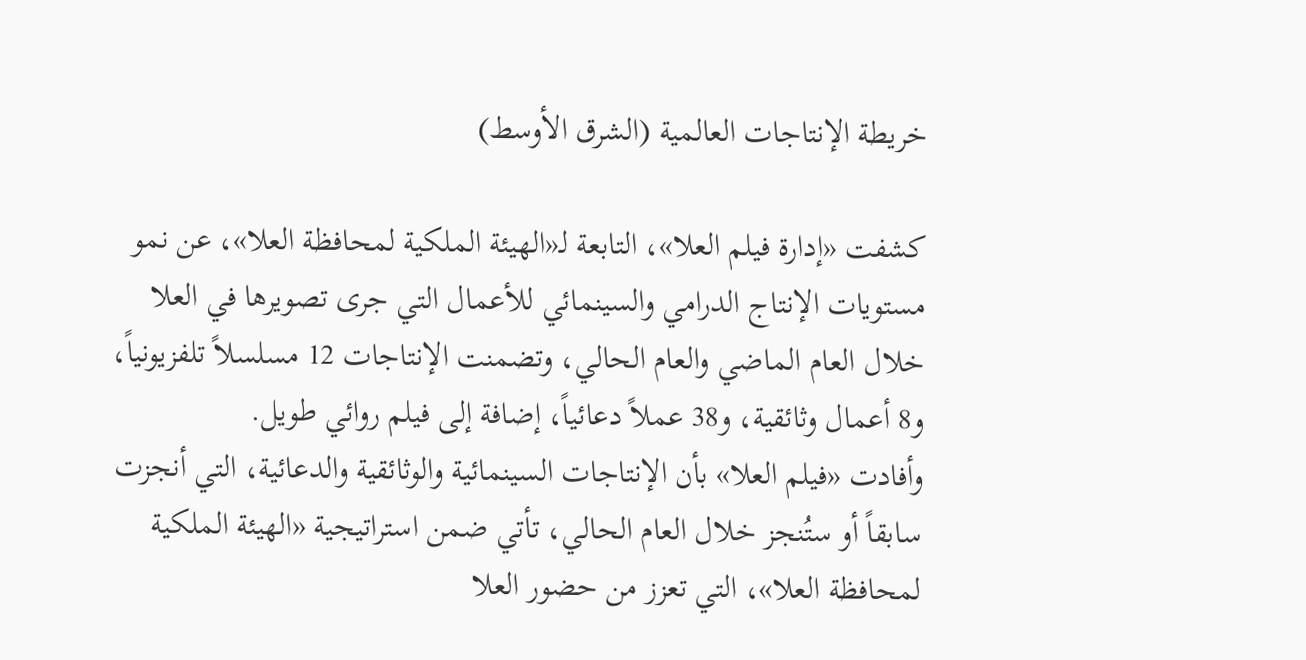خريطة الإنتاجات العالمية (الشرق الأوسط)

كشفت «إدارة فيلم العلا»، التابعة لـ«الهيئة الملكية لمحافظة العلا»، عن نمو مستويات الإنتاج الدرامي والسينمائي للأعمال التي جرى تصويرها في العلا خلال العام الماضي والعام الحالي، وتضمنت الإنتاجات 12 مسلسلاً تلفزيونياً، و8 أعمال وثائقية، و38 عملاً دعائياً، إضافة إلى فيلم روائي طويل.
وأفادت «فيلم العلا» بأن الإنتاجات السينمائية والوثائقية والدعائية، التي أنجزت سابقاً أو ستُنجز خلال العام الحالي، تأتي ضمن استراتيجية «الهيئة الملكية لمحافظة العلا»، التي تعزز من حضور العلا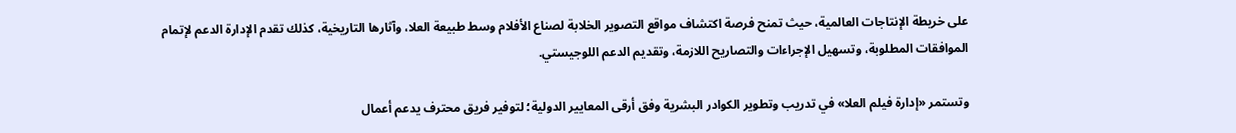على خريطة الإنتاجات العالمية، حيث تمنح فرصة اكتشاف مواقع التصوير الخلابة لصناع الأفلام وسط طبيعة العلا، وآثارها التاريخية، كذلك تقدم الإدارة الدعم لإتمام الموافقات المطلوبة، وتسهيل الإجراءات والتصاريح اللازمة، وتقديم الدعم اللوجيستي.

وتستمر «إدارة فيلم العلا» في تدريب وتطوير الكوادر البشرية وفق أرقى المعايير الدولية؛ لتوفير فريق محترف يدعم أعمال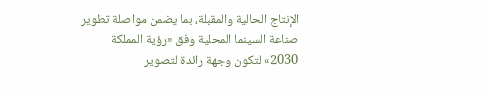الإنتاج الحالية والمقبلة، بما يضمن مواصلة تطوير صناعة السينما المحلية وفق «رؤية المملكة 2030» لتكون وجهة رائدة لتصوير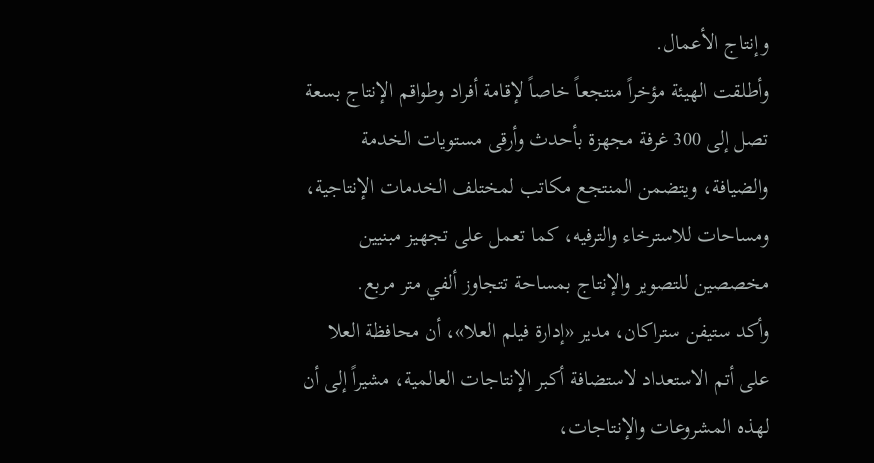وإنتاج الأعمال.
وأطلقت الهيئة مؤخراً منتجعاً خاصاً لإقامة أفراد وطواقم الإنتاج بسعة تصل إلى 300 غرفة مجهزة بأحدث وأرقى مستويات الخدمة والضيافة، ويتضمن المنتجع مكاتب لمختلف الخدمات الإنتاجية، ومساحات للاسترخاء والترفيه، كما تعمل على تجهيز مبنيين مخصصين للتصوير والإنتاج بمساحة تتجاوز ألفي متر مربع.
وأكد ستيفن ستراكان، مدير «إدارة فيلم العلا»، أن محافظة العلا على أتم الاستعداد لاستضافة أكبر الإنتاجات العالمية، مشيراً إلى أن لهذه المشروعات والإنتاجات،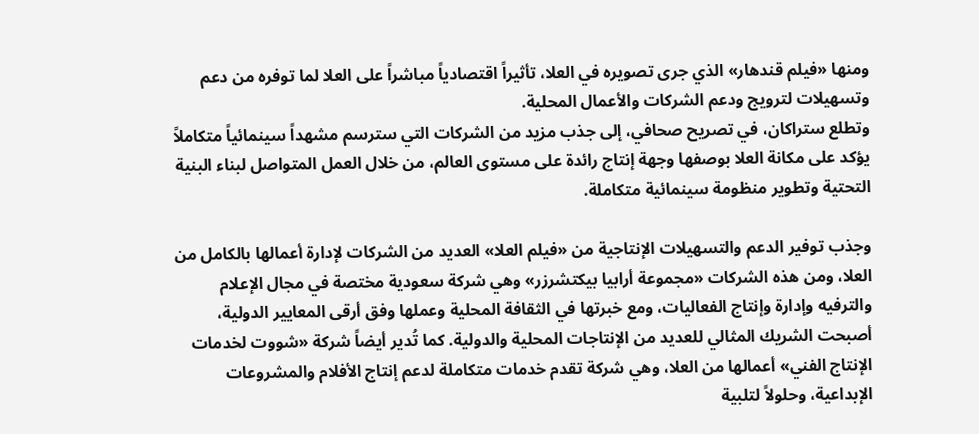ومنها «فيلم قندهار» الذي جرى تصويره في العلا، تأثيراً اقتصادياً مباشراً على العلا لما توفره من دعم وتسهيلات لترويج ودعم الشركات والأعمال المحلية.
وتطلع ستراكان، في تصريح صحافي، إلى جذب مزيد من الشركات التي سترسم مشهداً سينمائياً متكاملاً يؤكد على مكانة العلا بوصفها وجهة إنتاج رائدة على مستوى العالم، من خلال العمل المتواصل لبناء البنية التحتية وتطوير منظومة سينمائية متكاملة.

وجذب توفير الدعم والتسهيلات الإنتاجية من «فيلم العلا» العديد من الشركات لإدارة أعمالها بالكامل من العلا، ومن هذه الشركات «مجموعة أرابيا بيكتشرزر» وهي شركة سعودية مختصة في مجال الإعلام والترفيه وإدارة وإنتاج الفعاليات، ومع خبرتها في الثقافة المحلية وعملها وفق أرقى المعايير الدولية، أصبحت الشريك المثالي للعديد من الإنتاجات المحلية والدولية. كما تُدير أيضاً شركة «شووت لخدمات الإنتاج الفني» أعمالها من العلا، وهي شركة تقدم خدمات متكاملة لدعم إنتاج الأفلام والمشروعات الإبداعية، وحلولاً لتلبية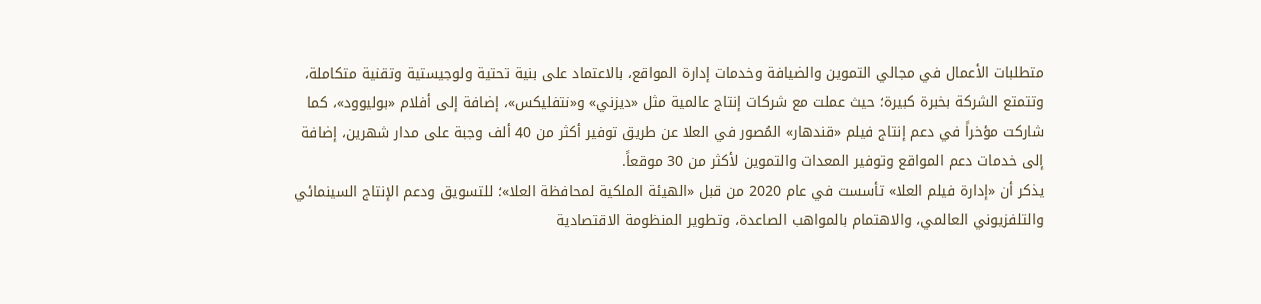متطلبات الأعمال في مجالي التموين والضيافة وخدمات إدارة المواقع، بالاعتماد على بنية تحتية ولوجيستية وتقنية متكاملة، وتتمتع الشركة بخبرة كبيرة؛ حيث عملت مع شركات إنتاج عالمية مثل «ديزني» و«نتفليكس»، إضافة إلى أفلام «بوليوود»، كما شاركت مؤخراً في دعم إنتاج فيلم «قندهار» المُصور في العلا عن طريق توفير أكثر من 40 ألف وجبة على مدار شهرين، إضافة إلى خدمات دعم المواقع وتوفير المعدات والتموين لأكثر من 30 موقعاً.
يذكر أن «إدارة فيلم العلا» تأسست في عام 2020 من قبل «الهيئة الملكية لمحافظة العلا»؛ للتسويق ودعم الإنتاج السينمائي والتلفزيوني العالمي، والاهتمام بالمواهب الصاعدة، وتطوير المنظومة الاقتصادية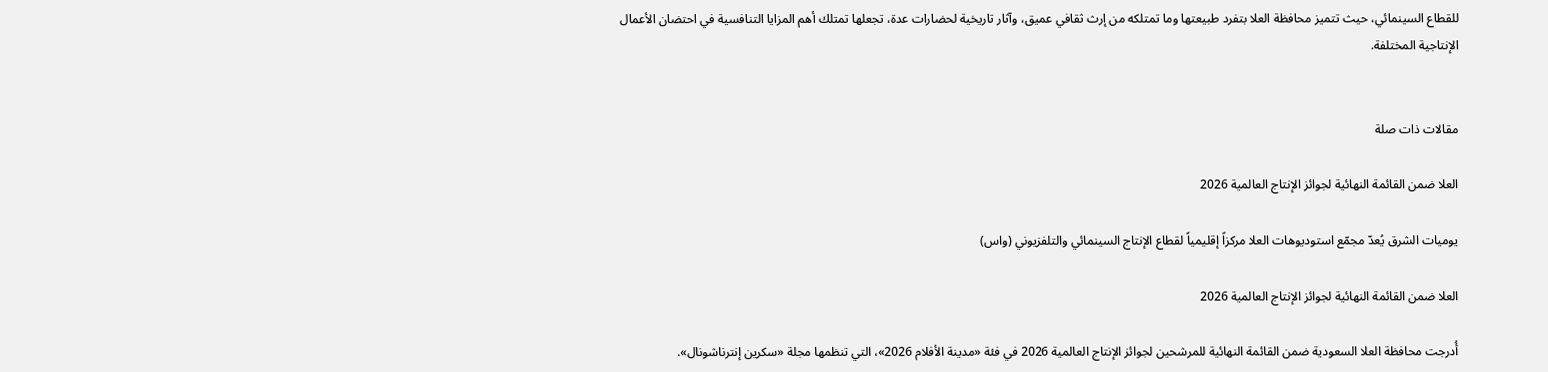للقطاع السينمائي، حيث تتميز محافظة العلا بتفرد طبيعتها وما تمتلكه من إرث ثقافي عميق، وآثار تاريخية لحضارات عدة، تجعلها تمتلك أهم المزايا التنافسية في احتضان الأعمال الإنتاجية المختلفة.


مقالات ذات صلة

العلا ضمن القائمة النهائية لجوائز الإنتاج العالمية 2026

يوميات الشرق يُعدّ مجمّع استوديوهات العلا مركزاً إقليمياً لقطاع الإنتاج السينمائي والتلفزيوني (واس)

العلا ضمن القائمة النهائية لجوائز الإنتاج العالمية 2026

أُدرجت محافظة العلا السعودية ضمن القائمة النهائية للمرشحين لجوائز الإنتاج العالمية 2026 في فئة «مدينة الأفلام 2026»، التي تنظمها مجلة «سكرين إنترناشونال».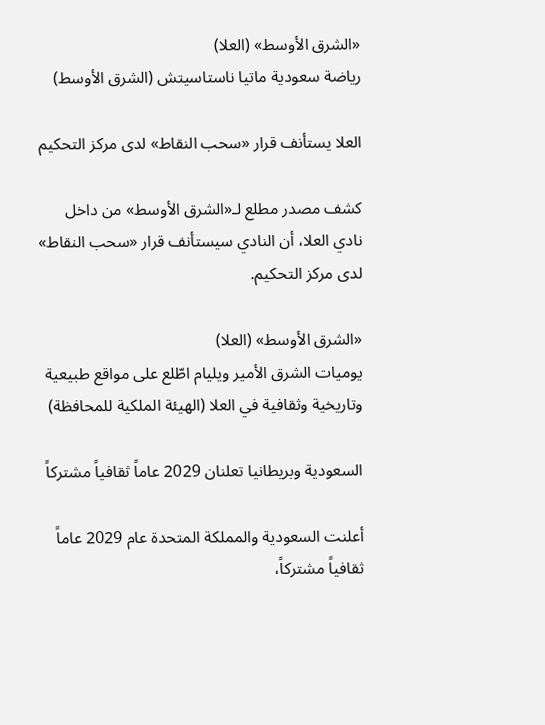«الشرق الأوسط» (العلا)
رياضة سعودية ماتيا ناستاسيتش (الشرق الأوسط)

العلا يستأنف قرار «سحب النقاط» لدى مركز التحكيم

كشف مصدر مطلع لـ«الشرق الأوسط» من داخل نادي العلا، أن النادي سيستأنف قرار «سحب النقاط» لدى مركز التحكيم.

«الشرق الأوسط» (العلا)
يوميات الشرق الأمير ويليام اطّلع على مواقع طبيعية وتاريخية وثقافية في العلا (الهيئة الملكية للمحافظة)

السعودية وبريطانيا تعلنان 2029 عاماً ثقافياً مشتركاً

أعلنت السعودية والمملكة المتحدة عام 2029 عاماً ثقافياً مشتركاً،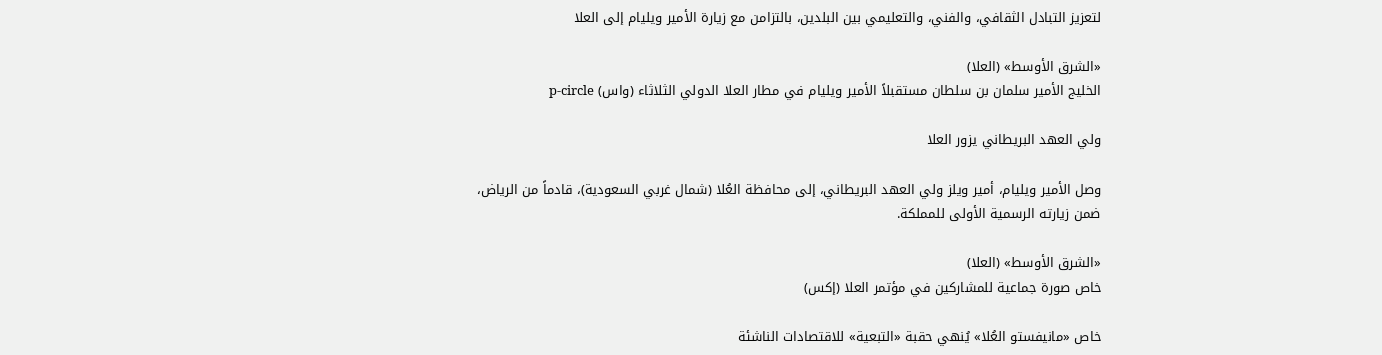لتعزيز التبادل الثقافي، والفني، والتعليمي بين البلدين، بالتزامن مع زيارة الأمير ويليام إلى العلا

«الشرق الأوسط» (العلا)
الخليج الأمير سلمان بن سلطان مستقبلاً الأمير ويليام في مطار العلا الدولي الثلاثاء (واس) p-circle

ولي العهد البريطاني يزور العلا

وصل الأمير ويليام، أمير ويلز ولي العهد البريطاني، إلى محافظة العُلا (شمال غربي السعودية)، قادماً من الرياض، ضمن زيارته الرسمية الأولى للمملكة.

«الشرق الأوسط» (العلا)
خاص صورة جماعية للمشاركين في مؤتمر العلا (إكس)

خاص «مانيفستو العُلا» يُنهي حقبة «التبعية» للاقتصادات الناشئة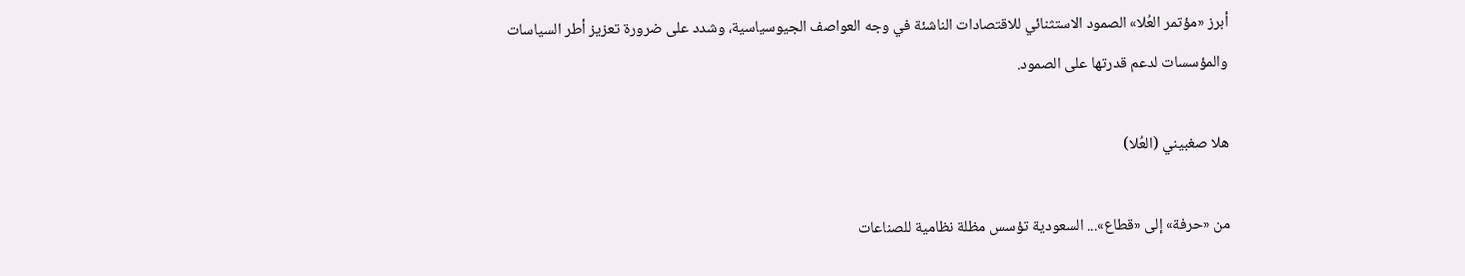أبرز «مؤتمر العُلا» الصمود الاستثنائي للاقتصادات الناشئة في وجه العواصف الجيوسياسية، وشدد على ضرورة تعزيز أطر السياسات والمؤسسات لدعم قدرتها على الصمود.

هلا صغبيني (العُلا)

من «حرفة» إلى «قطاع»... السعودية تؤسس مظلة نظامية للصناعات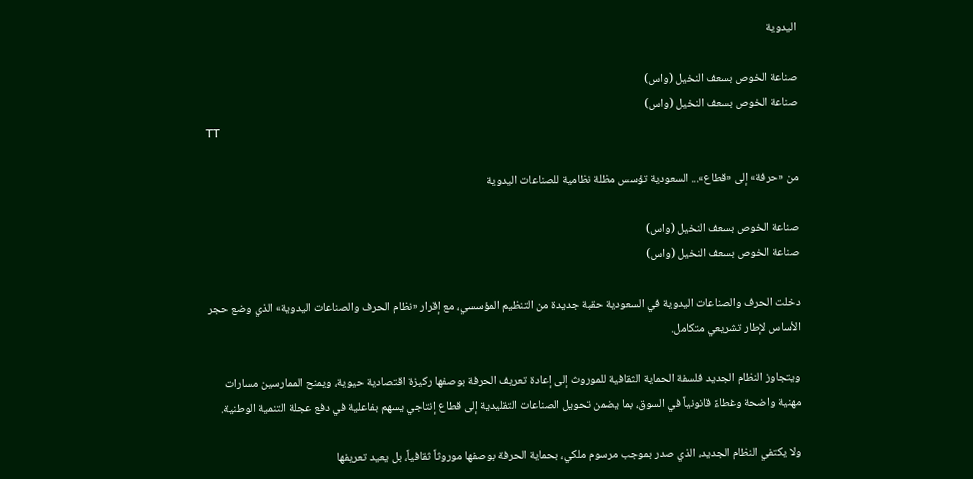اليدوية

صناعة الخوص بسعف النخيل (واس)
صناعة الخوص بسعف النخيل (واس)
TT

من «حرفة» إلى «قطاع»... السعودية تؤسس مظلة نظامية للصناعات اليدوية

صناعة الخوص بسعف النخيل (واس)
صناعة الخوص بسعف النخيل (واس)

دخلت الحرف والصناعات اليدوية في السعودية حقبة جديدة من التنظيم المؤسسي، مع إقرار «نظام الحرف والصناعات اليدوية» الذي وضع حجر الأساس لإطار تشريعي متكامل.

ويتجاوز النظام الجديد فلسفة الحماية الثقافية للموروث إلى إعادة تعريف الحرفة بوصفها ركيزة اقتصادية حيوية، ويمنح الممارسين مسارات مهنية واضحة وغطاءً قانونياً في السوق، بما يضمن تحويل الصناعات التقليدية إلى قطاع إنتاجي يسهم بفاعلية في دفع عجلة التنمية الوطنية.

ولا يكتفي النظام الجديد، الذي صدر بموجب مرسوم ملكي، بحماية الحرفة بوصفها موروثاً ثقافياً، بل يعيد تعريفها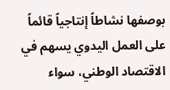بوصفها نشاطاً إنتاجياً قائماً على العمل اليدوي يسهم في الاقتصاد الوطني، سواء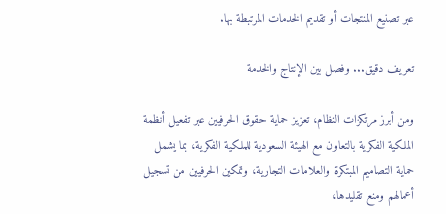عبر تصنيع المنتجات أو تقديم الخدمات المرتبطة بها.

تعريف دقيق... وفصل بين الإنتاج والخدمة

ومن أبرز مرتكزات النظام، تعزيز حماية حقوق الحرفيين عبر تفعيل أنظمة الملكية الفكرية بالتعاون مع الهيئة السعودية للملكية الفكرية، بما يشمل حماية التصاميم المبتكرة والعلامات التجارية، وتمكين الحرفيين من تسجيل أعمالهم ومنع تقليدها،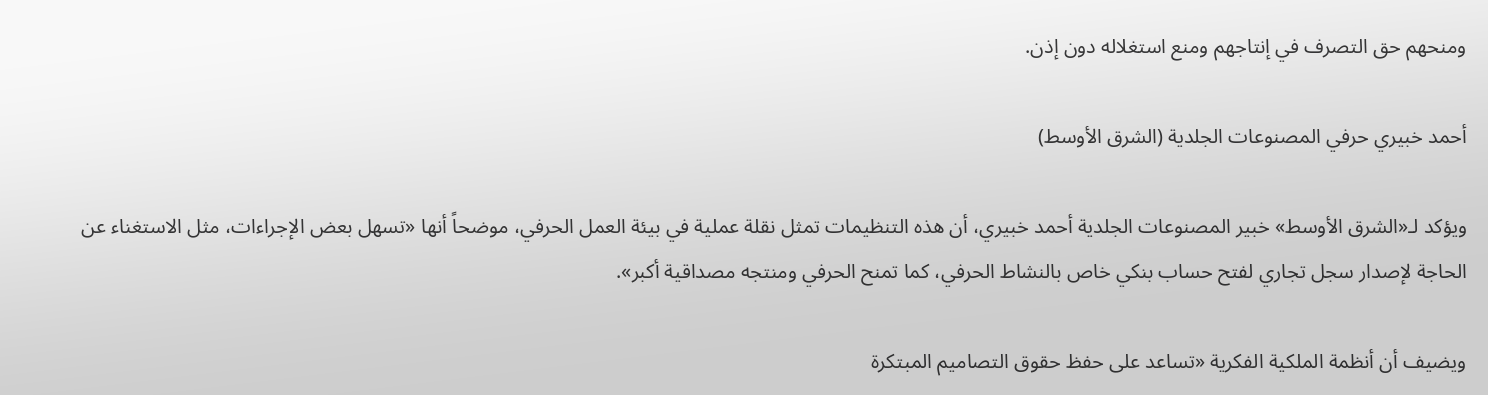ومنحهم حق التصرف في إنتاجهم ومنع استغلاله دون إذن.

أحمد خبيري حرفي المصنوعات الجلدية (الشرق الأوسط)

ويؤكد لـ«الشرق الأوسط» خبير المصنوعات الجلدية أحمد خبيري، أن هذه التنظيمات تمثل نقلة عملية في بيئة العمل الحرفي، موضحاً أنها «تسهل بعض الإجراءات، مثل الاستغناء عن الحاجة لإصدار سجل تجاري لفتح حساب بنكي خاص بالنشاط الحرفي، كما تمنح الحرفي ومنتجه مصداقية أكبر».

ويضيف أن أنظمة الملكية الفكرية «تساعد على حفظ حقوق التصاميم المبتكرة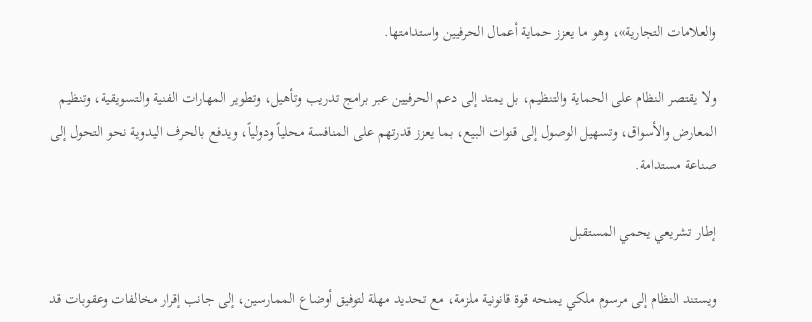والعلامات التجارية»، وهو ما يعزز حماية أعمال الحرفيين واستدامتها.

ولا يقتصر النظام على الحماية والتنظيم، بل يمتد إلى دعم الحرفيين عبر برامج تدريب وتأهيل، وتطوير المهارات الفنية والتسويقية، وتنظيم المعارض والأسواق، وتسهيل الوصول إلى قنوات البيع، بما يعزز قدرتهم على المنافسة محلياً ودولياً، ويدفع بالحرف اليدوية نحو التحول إلى صناعة مستدامة.

إطار تشريعي يحمي المستقبل

ويستند النظام إلى مرسوم ملكي يمنحه قوة قانونية ملزمة، مع تحديد مهلة لتوفيق أوضاع الممارسين، إلى جانب إقرار مخالفات وعقوبات قد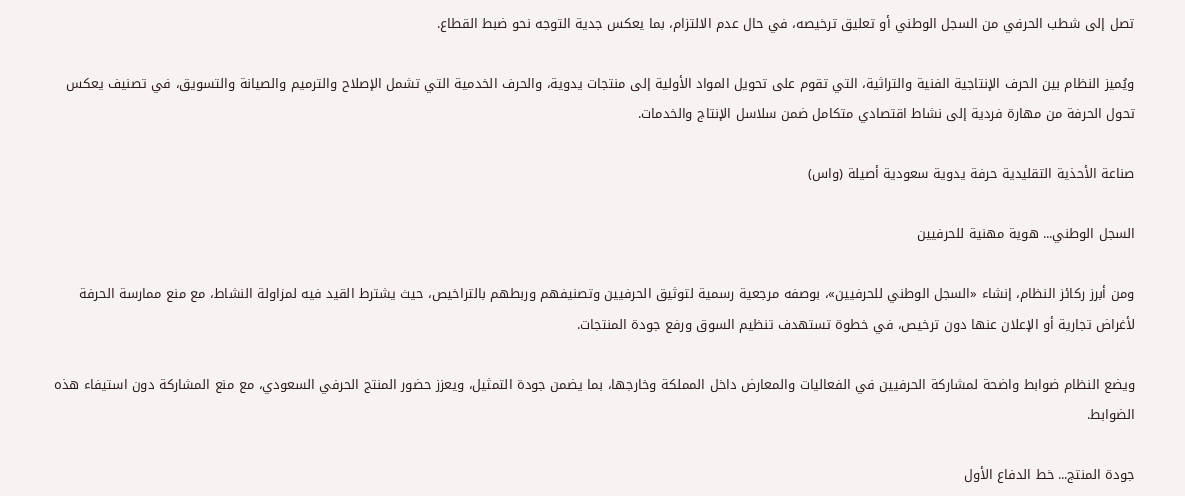تصل إلى شطب الحرفي من السجل الوطني أو تعليق ترخيصه، في حال عدم الالتزام، بما يعكس جدية التوجه نحو ضبط القطاع.

ويُميز النظام بين الحرف الإنتاجية الفنية والتراثية، التي تقوم على تحويل المواد الأولية إلى منتجات يدوية، والحرف الخدمية التي تشمل الإصلاح والترميم والصيانة والتسويق، في تصنيف يعكس تحول الحرفة من مهارة فردية إلى نشاط اقتصادي متكامل ضمن سلاسل الإنتاج والخدمات.

صناعة الأحذية التقليدية حرفة يدوية سعودية أصيلة (واس)

السجل الوطني... هوية مهنية للحرفيين

ومن أبرز ركائز النظام، إنشاء «السجل الوطني للحرفيين»، بوصفه مرجعية رسمية لتوثيق الحرفيين وتصنيفهم وربطهم بالتراخيص، حيث يشترط القيد فيه لمزاولة النشاط، مع منع ممارسة الحرفة لأغراض تجارية أو الإعلان عنها دون ترخيص، في خطوة تستهدف تنظيم السوق ورفع جودة المنتجات.

ويضع النظام ضوابط واضحة لمشاركة الحرفيين في الفعاليات والمعارض داخل المملكة وخارجها، بما يضمن جودة التمثيل، ويعزز حضور المنتج الحرفي السعودي، مع منع المشاركة دون استيفاء هذه الضوابط.

جودة المنتج... خط الدفاع الأول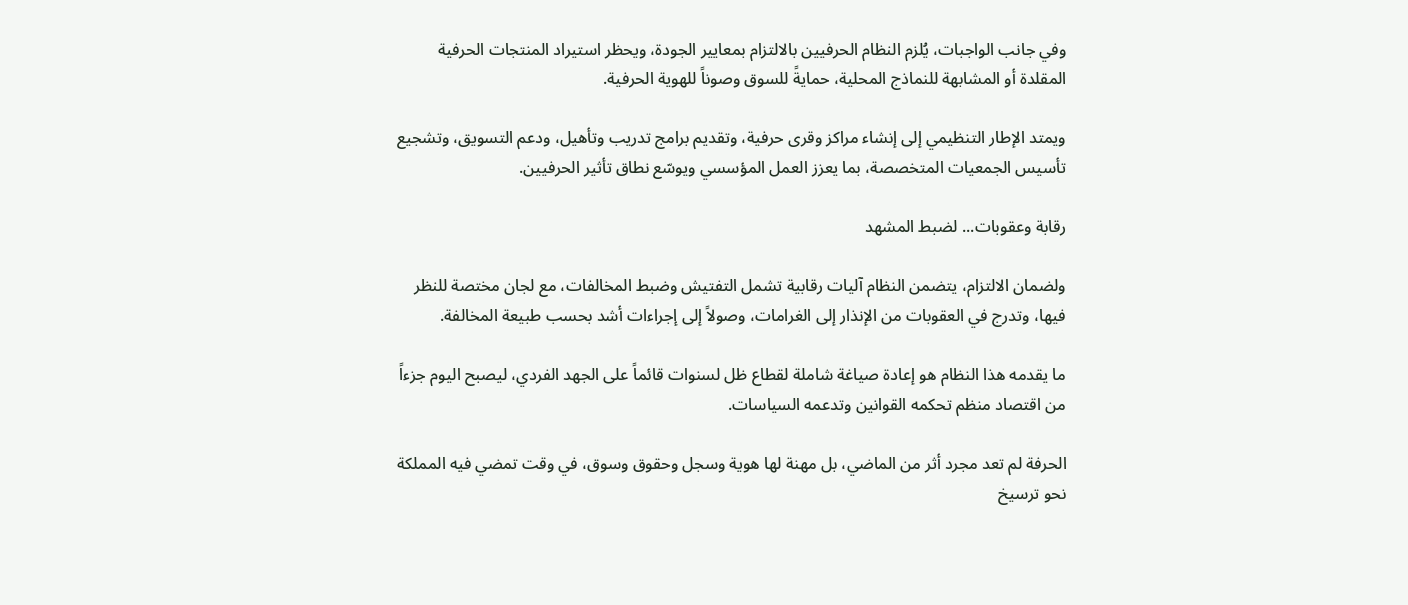وفي جانب الواجبات، يُلزم النظام الحرفيين بالالتزام بمعايير الجودة، ويحظر استيراد المنتجات الحرفية المقلدة أو المشابهة للنماذج المحلية، حمايةً للسوق وصوناً للهوية الحرفية.

ويمتد الإطار التنظيمي إلى إنشاء مراكز وقرى حرفية، وتقديم برامج تدريب وتأهيل، ودعم التسويق، وتشجيع تأسيس الجمعيات المتخصصة، بما يعزز العمل المؤسسي ويوسّع نطاق تأثير الحرفيين.

رقابة وعقوبات... لضبط المشهد

ولضمان الالتزام، يتضمن النظام آليات رقابية تشمل التفتيش وضبط المخالفات، مع لجان مختصة للنظر فيها، وتدرج في العقوبات من الإنذار إلى الغرامات، وصولاً إلى إجراءات أشد بحسب طبيعة المخالفة.

ما يقدمه هذا النظام هو إعادة صياغة شاملة لقطاع ظل لسنوات قائماً على الجهد الفردي، ليصبح اليوم جزءاً من اقتصاد منظم تحكمه القوانين وتدعمه السياسات.

الحرفة لم تعد مجرد أثر من الماضي، بل مهنة لها هوية وسجل وحقوق وسوق، في وقت تمضي فيه المملكة نحو ترسيخ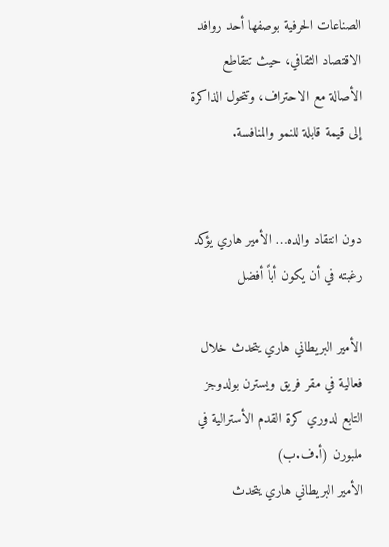الصناعات الحرفية بوصفها أحد روافد الاقتصاد الثقافي، حيث تتقاطع الأصالة مع الاحتراف، وتتحول الذاكرة إلى قيمة قابلة للنمو والمنافسة.


دون انتقاد والده… الأمير هاري يؤكد رغبته في أن يكون أباً أفضل

الأمير البريطاني هاري يتحدث خلال فعالية في مقر فريق ويسترن بولدوجز التابع لدوري كرة القدم الأسترالية في ملبورن (أ.ف.ب)
الأمير البريطاني هاري يتحدث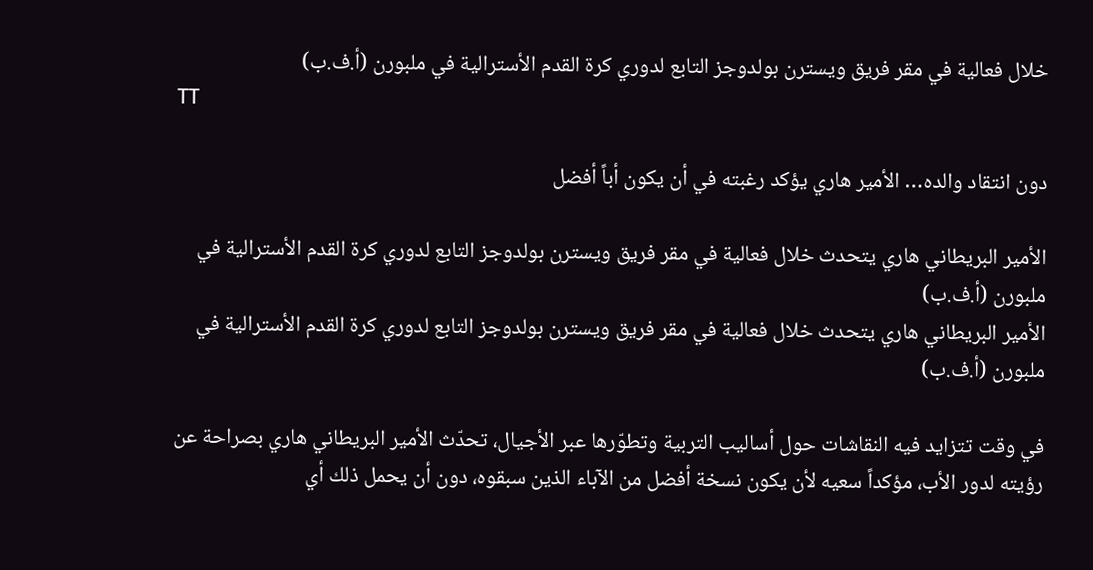خلال فعالية في مقر فريق ويسترن بولدوجز التابع لدوري كرة القدم الأسترالية في ملبورن (أ.ف.ب)
TT

دون انتقاد والده… الأمير هاري يؤكد رغبته في أن يكون أباً أفضل

الأمير البريطاني هاري يتحدث خلال فعالية في مقر فريق ويسترن بولدوجز التابع لدوري كرة القدم الأسترالية في ملبورن (أ.ف.ب)
الأمير البريطاني هاري يتحدث خلال فعالية في مقر فريق ويسترن بولدوجز التابع لدوري كرة القدم الأسترالية في ملبورن (أ.ف.ب)

في وقت تتزايد فيه النقاشات حول أساليب التربية وتطوّرها عبر الأجيال، تحدّث الأمير البريطاني هاري بصراحة عن رؤيته لدور الأب، مؤكداً سعيه لأن يكون نسخة أفضل من الآباء الذين سبقوه، دون أن يحمل ذلك أي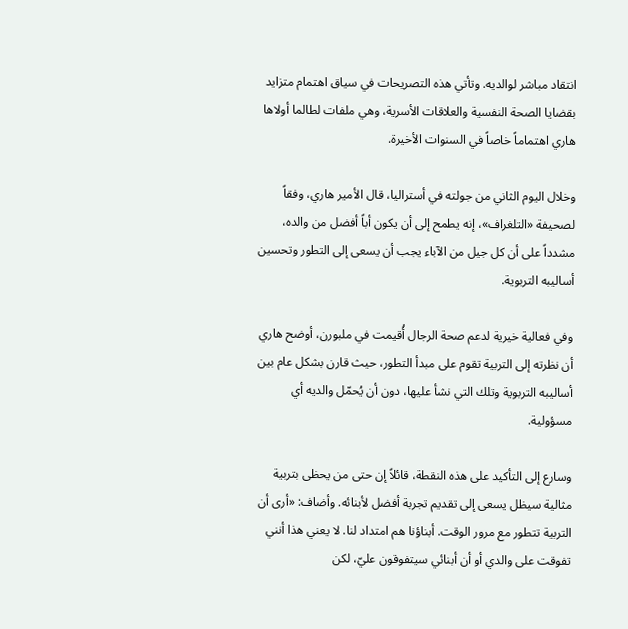انتقاد مباشر لوالديه. وتأتي هذه التصريحات في سياق اهتمام متزايد بقضايا الصحة النفسية والعلاقات الأسرية، وهي ملفات لطالما أولاها هاري اهتماماً خاصاً في السنوات الأخيرة.

وخلال اليوم الثاني من جولته في أستراليا، قال الأمير هاري، وفقاً لصحيفة «التلغراف»، إنه يطمح إلى أن يكون أباً أفضل من والده، مشدداً على أن كل جيل من الآباء يجب أن يسعى إلى التطور وتحسين أساليبه التربوية.

وفي فعالية خيرية لدعم صحة الرجال أُقيمت في ملبورن، أوضح هاري أن نظرته إلى التربية تقوم على مبدأ التطور، حيث قارن بشكل عام بين أساليبه التربوية وتلك التي نشأ عليها، دون أن يُحمّل والديه أي مسؤولية.

وسارع إلى التأكيد على هذه النقطة، قائلاً إن حتى من يحظى بتربية مثالية سيظل يسعى إلى تقديم تجربة أفضل لأبنائه. وأضاف: «أرى أن التربية تتطور مع مرور الوقت. أبناؤنا هم امتداد لنا. لا يعني هذا أنني تفوقت على والدي أو أن أبنائي سيتفوقون عليّ، لكن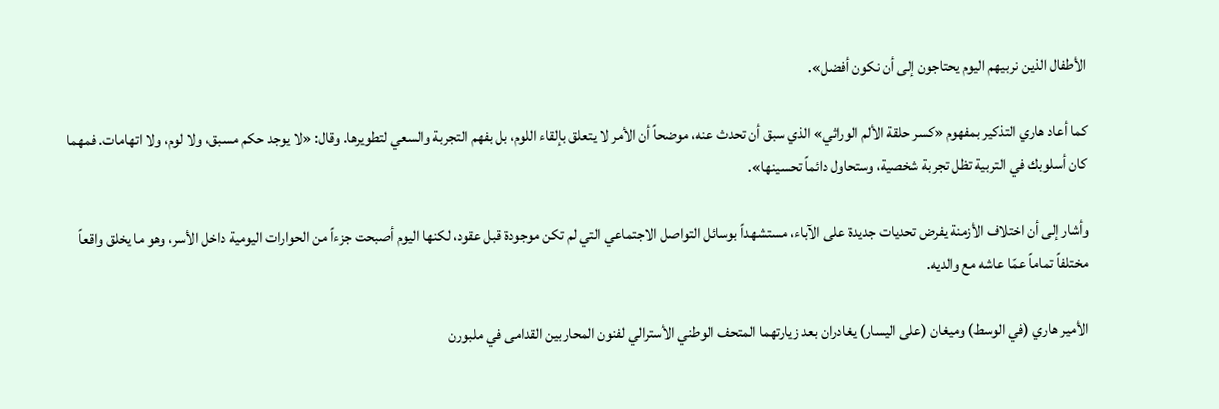الأطفال الذين نربيهم اليوم يحتاجون إلى أن نكون أفضل».

كما أعاد هاري التذكير بمفهوم «كسر حلقة الألم الوراثي» الذي سبق أن تحدث عنه، موضحاً أن الأمر لا يتعلق بإلقاء اللوم، بل بفهم التجربة والسعي لتطويرها. وقال: «لا يوجد حكم مسبق، ولا لوم، ولا اتهامات. فمهما كان أسلوبك في التربية تظل تجربة شخصية، وستحاول دائماً تحسينها».

وأشار إلى أن اختلاف الأزمنة يفرض تحديات جديدة على الآباء، مستشهداً بوسائل التواصل الاجتماعي التي لم تكن موجودة قبل عقود، لكنها اليوم أصبحت جزءاً من الحوارات اليومية داخل الأسر، وهو ما يخلق واقعاً مختلفاً تماماً عمّا عاشه مع والديه.

الأمير هاري (في الوسط) وميغان (على اليسار) يغادران بعد زيارتهما المتحف الوطني الأسترالي لفنون المحاربين القدامى في ملبورن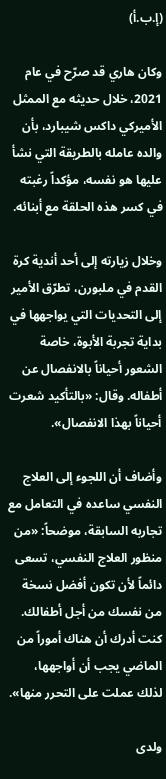(إ.ب.أ)

وكان هاري قد صرّح في عام 2021، خلال حديثه مع الممثل الأميركي داكس شيبارد، بأن والده عامله بالطريقة التي نشأ عليها هو نفسه، مؤكداً رغبته في كسر هذه الحلقة مع أبنائه.

وخلال زيارته إلى أحد أندية كرة القدم في ملبورن، تطرّق الأمير إلى التحديات التي يواجهها في بداية تجربة الأبوة، خاصة الشعور أحياناً بالانفصال عن أطفاله. وقال: «بالتأكيد شعرت أحياناً بهذا الانفصال».

وأضاف أن اللجوء إلى العلاج النفسي ساعده في التعامل مع تجاربه السابقة، موضحاً: «من منظور العلاج النفسي، تسعى دائماً لأن تكون أفضل نسخة من نفسك من أجل أطفالك. كنت أدرك أن هناك أموراً من الماضي يجب أن أواجهها، لذلك عملت على التحرر منها».

ولدى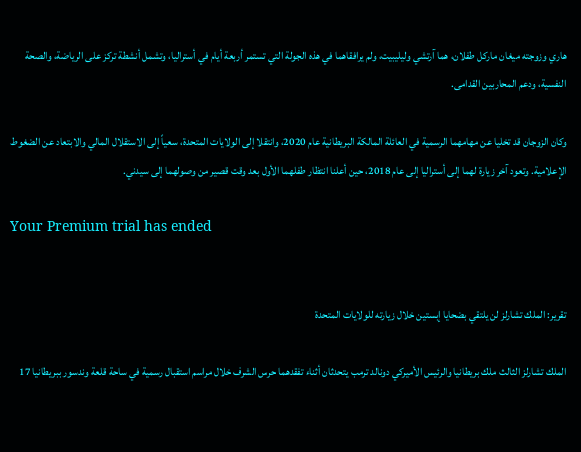هاري وزوجته ميغان ماركل طفلان، هما آرتشي وليليبيت، ولم يرافقاهما في هذه الجولة التي تستمر أربعة أيام في أستراليا، وتشمل أنشطة تركز على الرياضة، والصحة النفسية، ودعم المحاربين القدامى.

وكان الزوجان قد تخليا عن مهامهما الرسمية في العائلة المالكة البريطانية عام 2020، وانتقلا إلى الولايات المتحدة، سعياً إلى الاستقلال المالي والابتعاد عن الضغوط الإعلامية. وتعود آخر زيارة لهما إلى أستراليا إلى عام 2018، حين أعلنا انتظار طفلهما الأول بعد وقت قصير من وصولهما إلى سيدني.

Your Premium trial has ended


تقرير: الملك تشارلز لن يلتقي بضحايا إبستين خلال زيارته للولايات المتحدة

الملك تشارلز الثالث ملك بريطانيا والرئيس الأميركي دونالد ترمب يتحدثان أثناء تفقدهما حرس الشرف خلال مراسم استقبال رسمية في ساحة قلعة وندسور ببريطانيا 17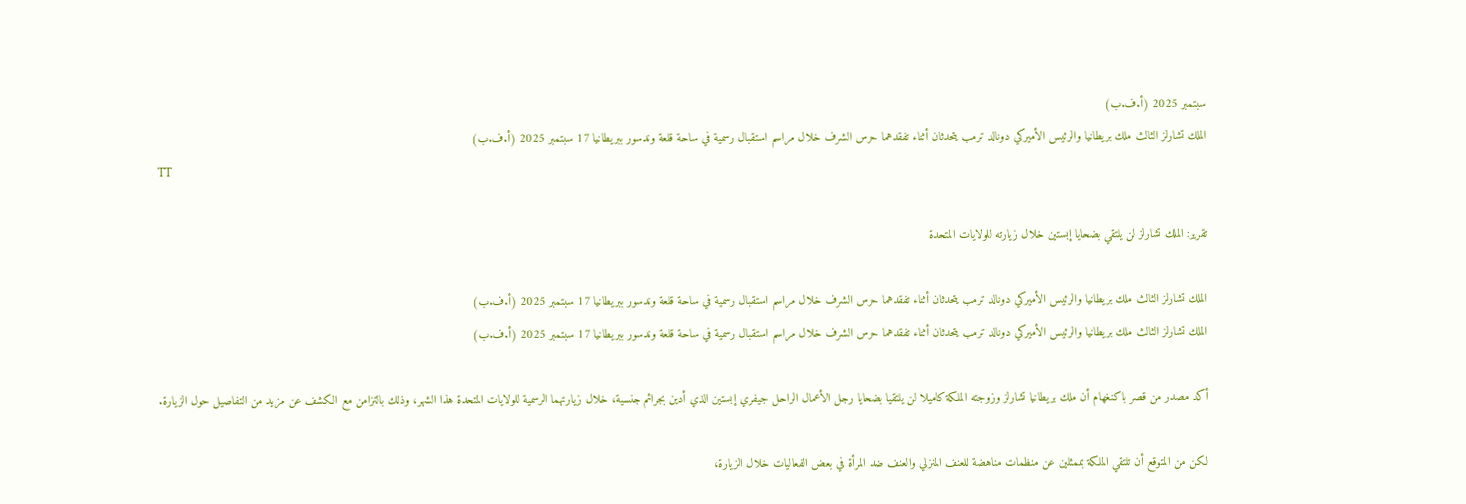سبتمبر 2025 (أ.ف.ب)
الملك تشارلز الثالث ملك بريطانيا والرئيس الأميركي دونالد ترمب يتحدثان أثناء تفقدهما حرس الشرف خلال مراسم استقبال رسمية في ساحة قلعة وندسور ببريطانيا 17 سبتمبر 2025 (أ.ف.ب)
TT

تقرير: الملك تشارلز لن يلتقي بضحايا إبستين خلال زيارته للولايات المتحدة

الملك تشارلز الثالث ملك بريطانيا والرئيس الأميركي دونالد ترمب يتحدثان أثناء تفقدهما حرس الشرف خلال مراسم استقبال رسمية في ساحة قلعة وندسور ببريطانيا 17 سبتمبر 2025 (أ.ف.ب)
الملك تشارلز الثالث ملك بريطانيا والرئيس الأميركي دونالد ترمب يتحدثان أثناء تفقدهما حرس الشرف خلال مراسم استقبال رسمية في ساحة قلعة وندسور ببريطانيا 17 سبتمبر 2025 (أ.ف.ب)

أكد مصدر من قصر باكنغهام أن ملك بريطانيا تشارلز وزوجته الملكة كاميلا لن يلتقيا بضحايا رجل الأعمال الراحل جيفري إبستين الذي أدين بجرائم جنسية، خلال زيارتهما الرسمية للولايات المتحدة هذا الشهر، وذلك بالتزامن مع الكشف عن مزيد من التفاصيل حول الزيارة.

لكن من المتوقع أن تلتقي الملكة بممثلين عن منظمات مناهضة للعنف المنزلي والعنف ضد المرأة في بعض الفعاليات خلال الزيارة،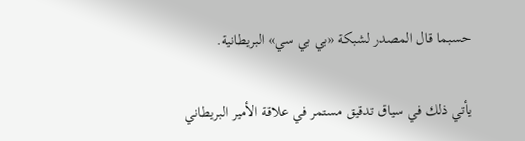حسبما قال المصدر لشبكة «بي بي سي» البريطانية.

يأتي ذلك في سياق تدقيق مستمر في علاقة الأمير البريطاني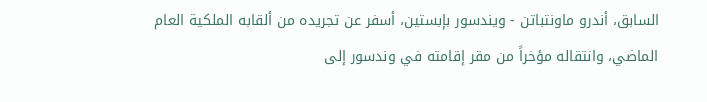السابق، أندرو ماونتباتن - ويندسور بإبستين، أسفر عن تجريده من ألقابه الملكية العام الماضي، وانتقاله مؤخراً من مقر إقامته في وندسور إلى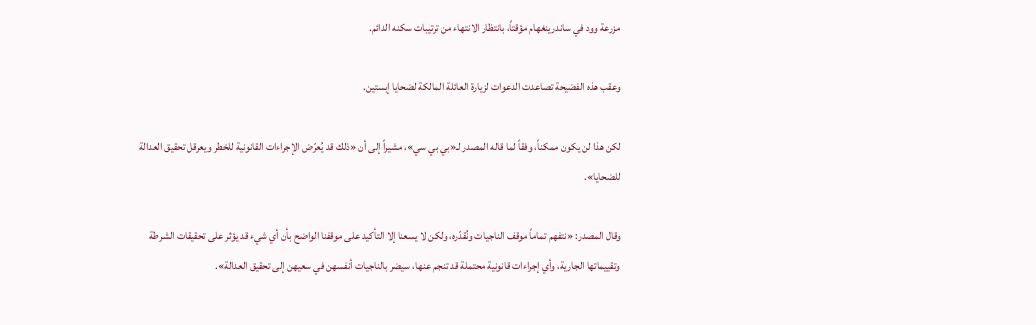مزرعة وود في ساندرينغهام مؤقتاً، بانتظار الانتهاء من ترتيبات سكنه الدائم.

وعقب هذه الفضيحة تصاعدت الدعوات لزيارة العائلة المالكة لضحايا إبستين.

لكن هذا لن يكون ممكناً، وفقاً لما قاله المصدر لـ«بي بي سي»، مشيراً إلى أن «ذلك قد يُعرّض الإجراءات القانونية للخطر ويعرقل تحقيق العدالة للضحايا».

وقال المصدر: «نتفهم تماماً موقف الناجيات ونُقدّره، ولكن لا يسعنا إلا التأكيد على موقفنا الواضح بأن أي شيء قد يؤثر على تحقيقات الشرطة وتقييماتها الجارية، وأي إجراءات قانونية محتملة قد تنجم عنها، سيضر بالناجيات أنفسهن في سعيهن إلى تحقيق العدالة».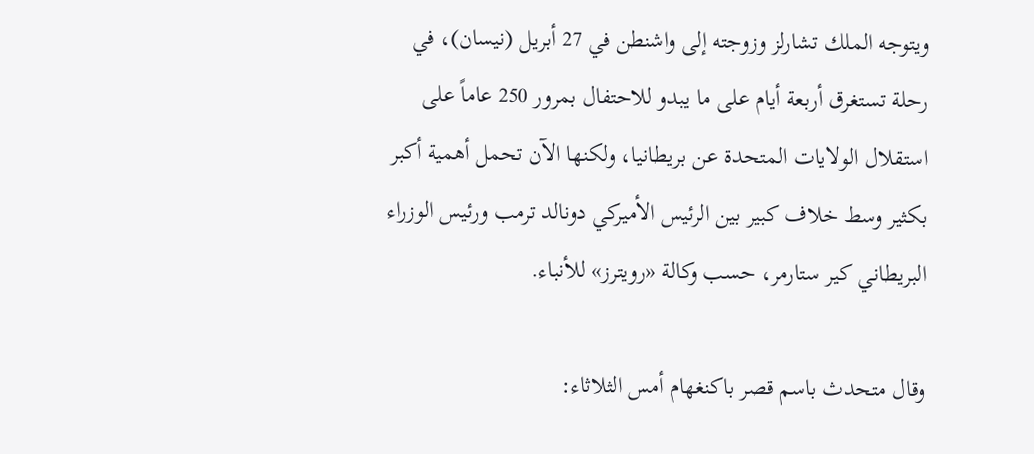ويتوجه الملك تشارلز وزوجته إلى واشنطن في 27 أبريل (نيسان)، في رحلة تستغرق أربعة أيام على ما يبدو للاحتفال بمرور 250 عاماً على استقلال الولايات المتحدة عن بريطانيا، ولكنها الآن تحمل أهمية أكبر بكثير وسط خلاف كبير بين الرئيس الأميركي دونالد ترمب ورئيس ‌الوزراء البريطاني كير ستارمر، حسب وكالة «رويترز» للأنباء.

وقال ‌متحدث باسم قصر باكنغهام أمس الثلاثاء: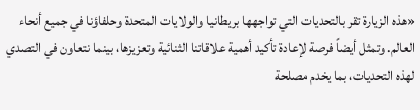«هذه ‌الزيارة تقر بالتحديات التي تواجهها بريطانيا والولايات المتحدة وحلفاؤنا في جميع أنحاء العالم. وتمثل أيضاً فرصة لإعادة تأكيد أهمية علاقاتنا الثنائية وتعزيزها، بينما نتعاون في التصدي لهذه التحديات، بما يخدم مصلحة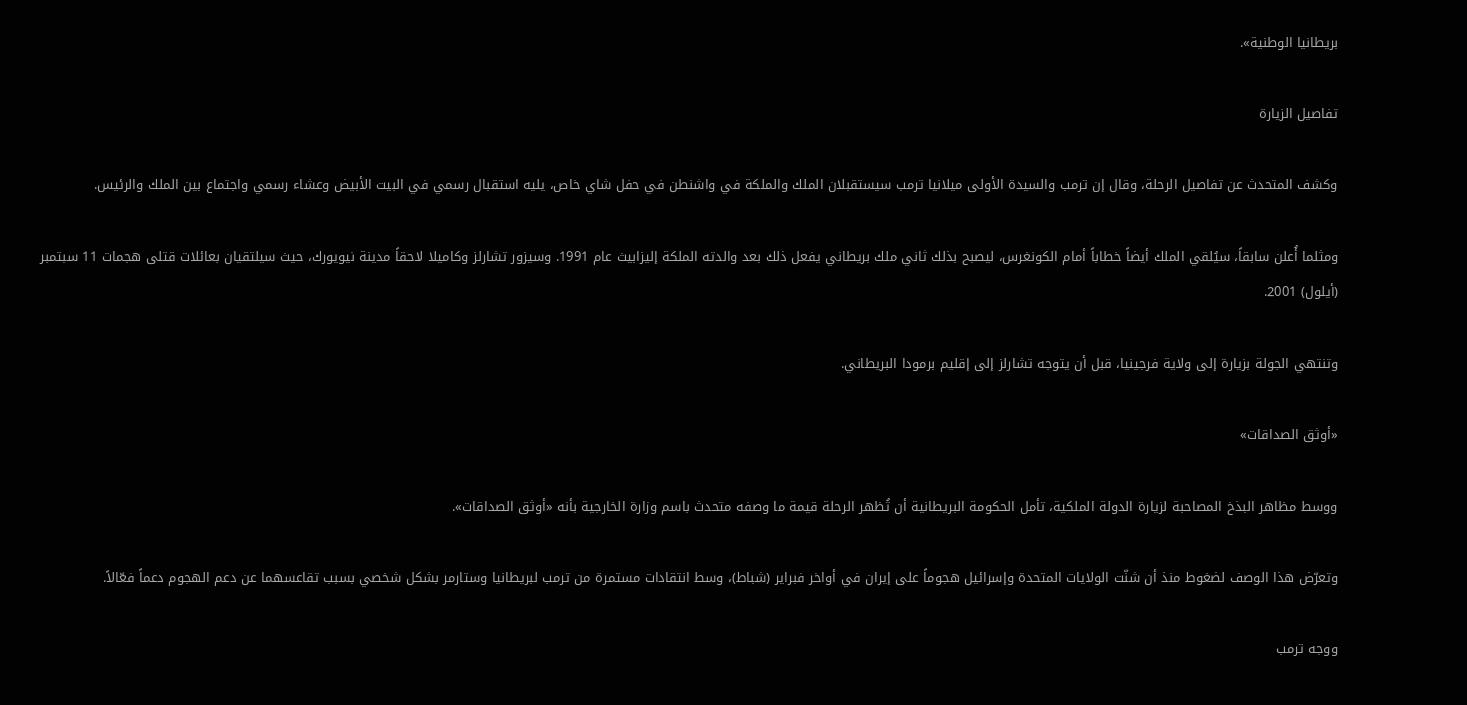بريطانيا الوطنية».

تفاصيل الزيارة

وكشف المتحدث عن تفاصيل الرحلة، وقال إن ترمب والسيدة الأولى ميلانيا ترمب سيستقبلان الملك والملكة في واشنطن في حفل شاي خاص، يليه استقبال رسمي في البيت الأبيض وعشاء ‌رسمي واجتماع بين الملك والرئيس.

ومثلما أُعلن ‌سابقاً، سيُلقي الملك أيضاً خطاباً أمام الكونغرس، ليصبح بذلك ثاني ‌ملك بريطاني يفعل ذلك بعد والدته الملكة إليزابيث عام 1991. وسيزور تشارلز وكاميلا لاحقاً مدينة نيويورك، حيث سيلتقيان بعائلات قتلى هجمات 11 سبتمبر (أيلول) 2001.

وتنتهي الجولة بزيارة إلى ولاية فرجينيا، قبل أن يتوجه تشارلز إلى إقليم برمودا البريطاني.

«أوثق الصداقات»

ووسط مظاهر البذخ المصاحبة ‌لزيارة الدولة الملكية، تأمل الحكومة البريطانية أن تُظهر الرحلة قيمة ما وصفه متحدث باسم وزارة الخارجية بأنه «أوثق الصداقات».

وتعرّض هذا الوصف لضغوط منذ أن شنّت الولايات المتحدة وإسرائيل هجوماً على إيران في أواخر فبراير (شباط)، وسط انتقادات مستمرة من ترمب لبريطانيا وستارمر بشكل شخصي بسبب تقاعسهما عن دعم الهجوم دعماً فعّالاً.

ووجه ترمب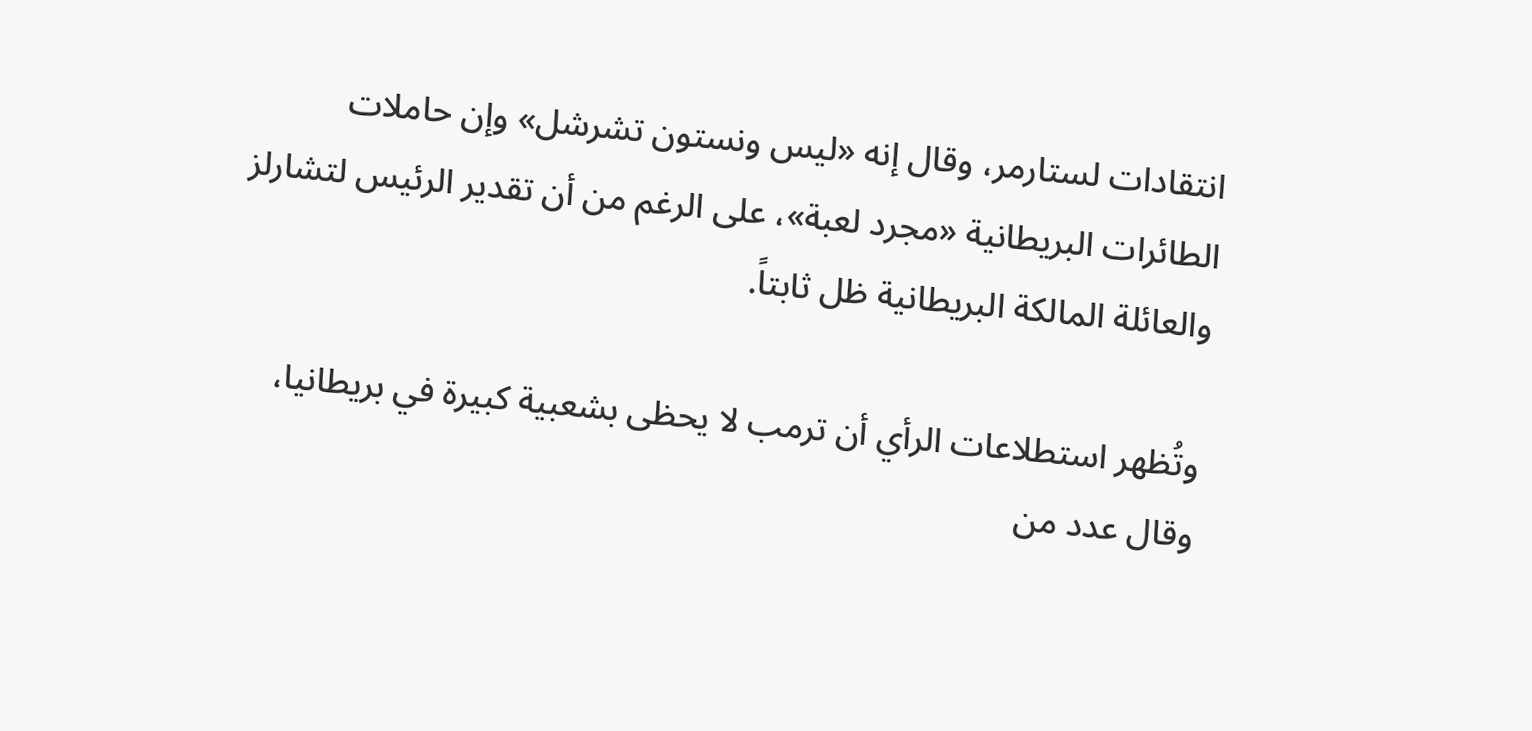انتقادات لستارمر، وقال إنه «ليس ونستون تشرشل» وإن حاملات الطائرات البريطانية «مجرد لعبة»، على الرغم من أن تقدير الرئيس لتشارلز والعائلة المالكة البريطانية ظل ثابتاً.

وتُظهر استطلاعات الرأي أن ترمب لا يحظى بشعبية كبيرة في بريطانيا، وقال عدد من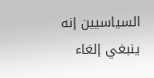السياسيين إنه ينبغي إلغاء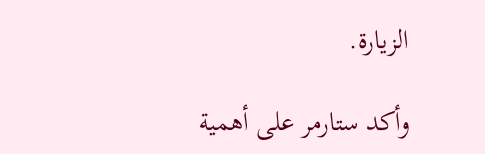الزيارة.

وأكد ستارمر على أهمية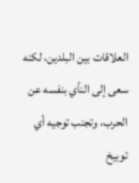العلاقات بين البلدين، لكنه سعى إلى النأي بنفسه عن الحرب، وتجنب توجيه أي توبيخ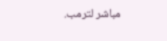مباشر لترمب.